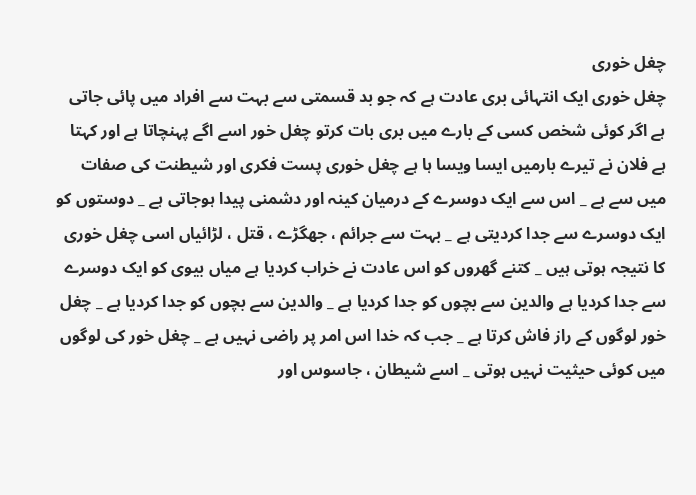چغل خوری
چغل خورى ایک انتہائی برى عادت ہے کہ جو بد قسمتى سے بہت سے افراد میں پائی جاتى ہے اگر کوئی شخص کسى کے بارے میں برى بات کرتو چغل خور اسے اگے پہنچاتا ہے اور کہتا ہے فلان نے تیرے بارمیں ایسا ویسا ہا ہے چغل خورى پست فکرى اور شیطنت کى صفات میں سے ہے _ اس سے ایک دوسرے کے درمیان کینہ اور دشمنى پیدا ہوجاتى ہے _ دوستوں کو ایک دوسرے سے جدا کردیتى ہے _ بہت سے جرائم ، جھگڑے ، قتل ، لڑائیاں اسى چغل خورى کا نتیجہ ہوتى ہیں _ کتنے گھروں کو اس عادت نے خراب کردیا ہے میاں بیوى کو ایک دوسرے سے جدا کردیا ہے والدین سے بچوں کو جدا کردیا ہے _ والدین سے بچوں کو جدا کردیا ہے _ چغل خور لوگوں کے راز فاش کرتا ہے _ جب کہ خدا اس امر پر راضى نہیں ہے _ چغل خور کى لوگوں میں کوئی حیثیت نہیں ہوتى _ اسے شیطان ، جاسوس اور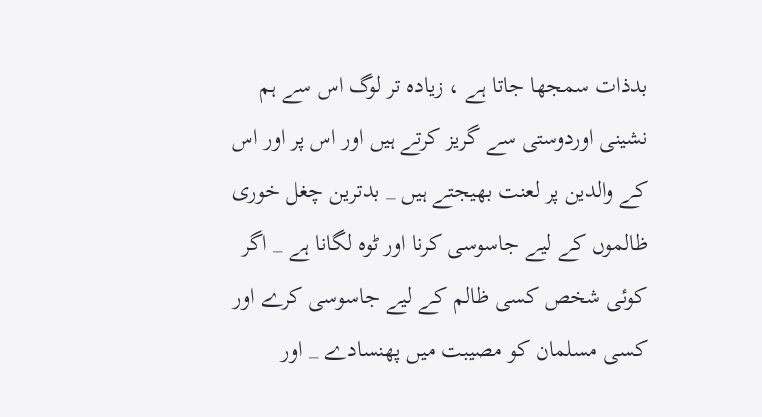بدذات سمجھا جاتا ہے ، زیادہ تر لوگ اس سے ہم نشینى اوردوستى سے گریز کرتے ہیں اور اس پر اور اس کے والدین پر لعنت بھیجتے ہیں _ بدترین چغل خورى ظالموں کے لیے جاسوسى کرنا اور ٹوہ لگانا ہے _ اگر کوئی شخص کسى ظالم کے لیے جاسوسى کرے اور کسى مسلمان کو مصیبت میں پھنسادے _ اور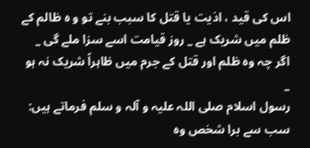اس کى قید ، اذیت یا قتل کا سبب بنے تو و ہ ظالم کے ظلم میں شریک ہے _ روز قیامت اسے سزا ملے گى _ اگر چہ وہ ظلم اور قتل کے جرم میں ظاہراً شریک نہ ہو _
رسول اسلام صلى اللہ علیہ و آلہ و سلم فرماتے ہیں:
سب سے برا شخص وہ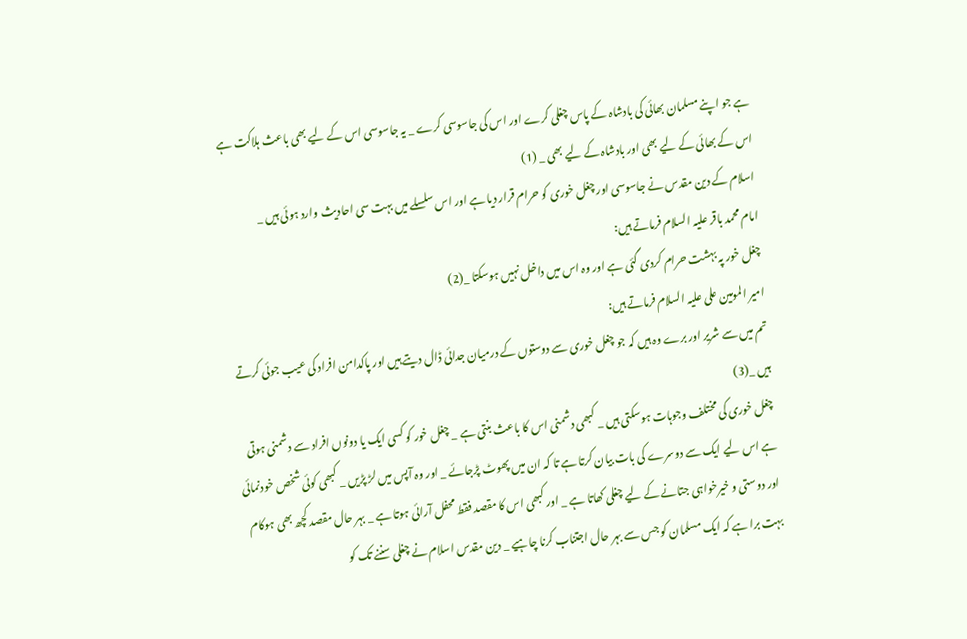ہے جو اپنے مسلمان بھائی کى بادشاہ کے پاس چغلى کرے اور اس کى جاسوسى کرے _ یہ جاسوسى اس کے لیے بھى باعث ہلاکت ہے
اس کے بھائی کے لیے بھى اور بادشاہ کے لیے بھى _ (1)
اسلام کے دین مقدس نے جاسوسى اور چغل خورى کو حرام قرار دیا ہے اور اس سلسلے میں بہت سى احادیث وارد ہوئی ہیں _
امام محمد باقر علیہ السلام فرماتے ہیں:
چغل خور پہ بہشت حرام کردى گئی ہے اور وہ اس میں داخل نہیں ہوسکتا _(2)
امیر المومین على علیہ السلام فرماتے ہیں:
تم میں سے شریر اور برے وہ ہیں کہ جو چغل خورى سے دوستوں کے درمیان جدائی ڈال دیتے ہیں اور پاکدامن افراد کى عیب جوئی کرتے ہیں _(3)
چغل خورى کى مختلف وجوہات ہوسکتى ہیں _ کبھى دشمنى اس کا باعث بنتى ہے _ چغل خور کو کسى ایک یا دونوں افراد سے دشمنى ہوتى ہے اس لیے ایک سے دوسرے کى بات بیان کرتا ہے تا کہ ان میں پھوٹ پڑجائے _ اور وہ آپس میں لڑ پڑیں _ کبھى کوئی شخص خودنمائی اور دوستى و خیرخواہى جتانے کے لیے چغلى کھاتا ہے _ اور کبھى اس کا مقصد فقط محفل آرائی ہوتا ہے _ بہر حال مقصد کچھ بھى ہوکام بہت برا ہے کہ ایک مسلمان کو جس سے بہر حال اجتناب کرنا چاہیے _ دین مقدس اسلام نے چغلى سننے تک کو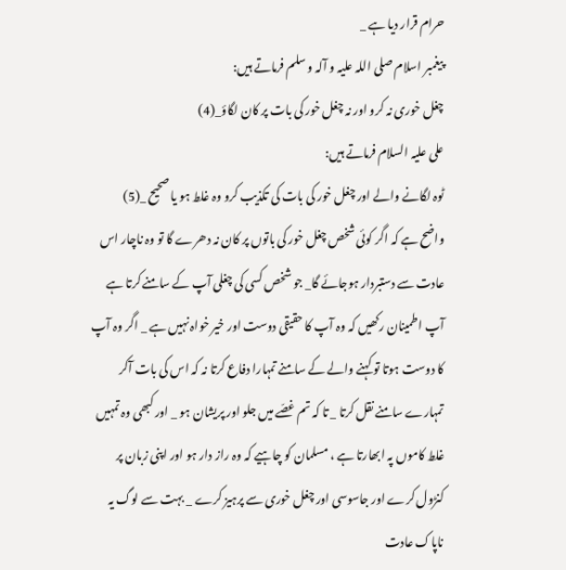حرام قرار دیا ہے _
پیغمبر اسلام صلى اللہ علیہ و آلہ و سلم فرماتے ہیں:
چغل خورى نہ کرو اور نہ چغل خور کى بات پر کان لگاؤ_(4)
على علیہ السلام فرماتے ہیں:
ٹوہ لگانے والے اور چغل خور کى بات کى تکذیب کرو وہ غلط ہو یا صحیح _(5)
واضح ہے کہ اگر کوئی شخص چغل خور کى باتوں پر کان نہ دھرے گا تو وہ ناچار اس عادت سے دستبردار ہوجائے گا_ جو شخص کسى کى چغلى آپ کے سامنے کرتا ہے آپ اطمینان رکھیں کہ وہ آپ کا حقیقى دوست اور خیر خواہ نہیں ہے _ اگر وہ آپ کا دوست ہوتا تو کہنے والے کے سامنے تمہارا دفاع کرتا نہ کہ اس کى بات آکر تمہارے سامنے نقل کرتا _ تا کہ تم غصّے میں جلو اور پریشان ہو _ اور کبھى وہ تمہیں غلط کاموں پہ ابھارتا ہے ، مسلمان کو چاہیے کہ وہ راز دار ہو اور اپنى زبان پر کنڑول کرے اور جاسوسى اور چغل خورى سے پرہیز کرے _ بہت سے لوگ یہ ناپاک عادت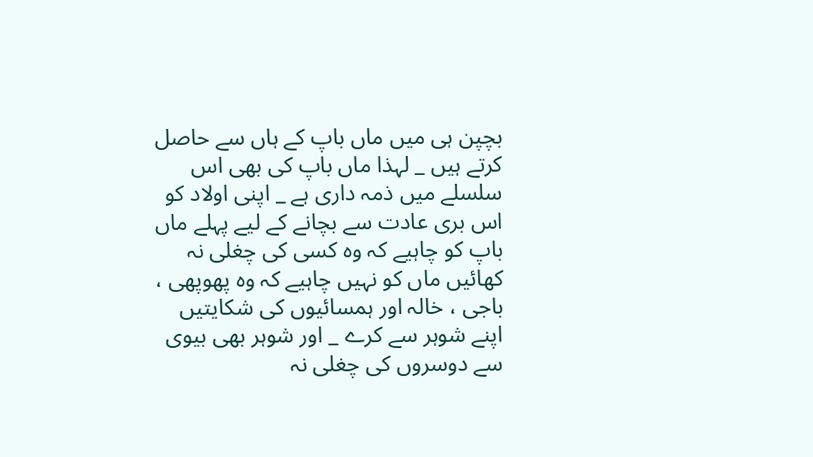بچپن ہى میں ماں باپ کے ہاں سے حاصل کرتے ہیں _ لہذا ماں باپ کى بھى اس سلسلے میں ذمہ دارى ہے _ اپنى اولاد کو اس برى عادت سے بچانے کے لیے پہلے ماں باپ کو چاہیے کہ وہ کسى کى چغلى نہ کھائیں ماں کو نہیں چاہیے کہ وہ پھوپھى ، باجى ، خالہ اور ہمسائیوں کى شکایتیں اپنے شوہر سے کرے _ اور شوہر بھى بیوى سے دوسروں کى چغلى نہ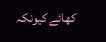کھائے کیونکہ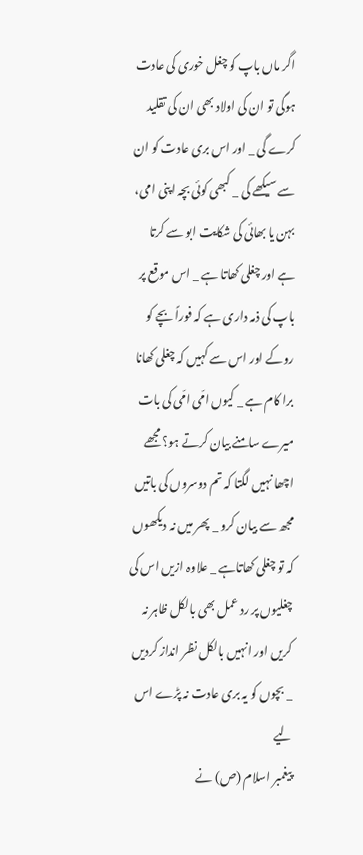اگر ماں باپ کو چغل خورى کى عادت ہوگى تو ان کى اولاد بھى ان کى تقلید کرے گى _ اور اس برى عادت کو ان سے سیکھے کى _ کبھى کوئی بچہ اپنى امی، بہن یا بھائی کى شکایت ابو سے کرتا ہے اور چغلى کھاتا ہے _ اس موقع پر باپ کى ذمہ دارى ہے کہ فوراً بچے کو روکے اور اس سے کہیں کہ چغلى کھانا برا کام ہے _ کیوں امّى امّى کى بات میرے سامنے بیان کرتے ہو؟ مجھے اچھا نہیں لگتا کہ تم دوسروں کى باتیں مجھ سے بیان کرو _ پھر میں نہ دیکھوں کہ تو چغلى کھاتاہے _ علاوہ ازیں اس کى چغلیوں پر رد عمل بھى بالکل ظاہر نہ کریں اور انہیں بالکل نظر انداز کردیں _ بچوں کو یہ برى عادت نہ پڑے اس لیے
پیغمبر اسلام (ص) نے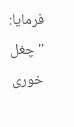فرمایا:
''چغل خورى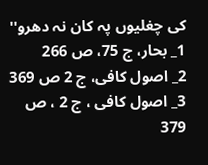کى چغلیوں پہ کان نہ دھرو''
1_ بحار، ج 75، ص 266
2_ اصول کافی، ج 2 ص 369
3_ اصول کافى ، ج 2 ، ص 379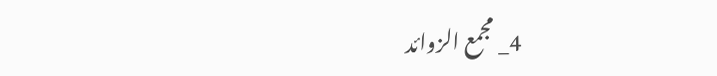4_ مجمع الزوائد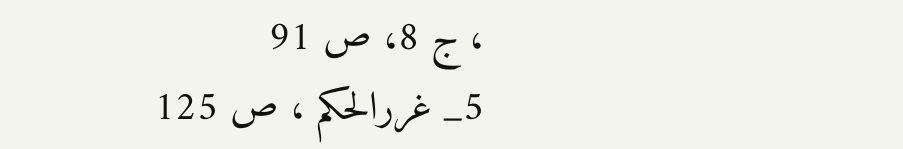، ج 8، ص 91
5_ غررالحکم ، ص 125